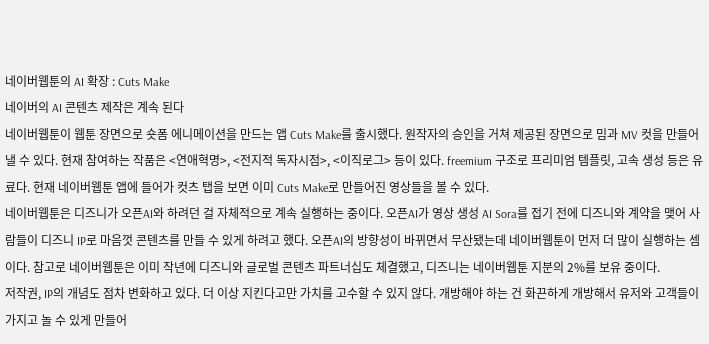네이버웹툰의 AI 확장 : Cuts Make
네이버의 AI 콘텐츠 제작은 계속 된다
네이버웹툰이 웹툰 장면으로 숏폼 에니메이션을 만드는 앱 Cuts Make를 출시했다. 원작자의 승인을 거쳐 제공된 장면으로 밈과 MV 컷을 만들어낼 수 있다. 현재 참여하는 작품은 <연애혁명>, <전지적 독자시점>, <이직로그> 등이 있다. freemium 구조로 프리미엄 템플릿, 고속 생성 등은 유료다. 현재 네이버웹툰 앱에 들어가 컷츠 탭을 보면 이미 Cuts Make로 만들어진 영상들을 볼 수 있다.
네이버웹툰은 디즈니가 오픈AI와 하려던 걸 자체적으로 계속 실행하는 중이다. 오픈AI가 영상 생성 AI Sora를 접기 전에 디즈니와 계약을 맺어 사람들이 디즈니 IP로 마음껏 콘텐츠를 만들 수 있게 하려고 했다. 오픈AI의 방향성이 바뀌면서 무산됐는데 네이버웹툰이 먼저 더 많이 실행하는 셈이다. 참고로 네이버웹툰은 이미 작년에 디즈니와 글로벌 콘텐츠 파트너십도 체결했고, 디즈니는 네이버웹툰 지분의 2%를 보유 중이다.
저작권, IP의 개념도 점차 변화하고 있다. 더 이상 지킨다고만 가치를 고수할 수 있지 않다. 개방해야 하는 건 화끈하게 개방해서 유저와 고객들이 가지고 놀 수 있게 만들어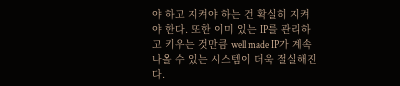야 하고 지켜야 하는 건 확실히 지켜야 한다. 또한 이미 있는 IP를 관리하고 키우는 것만큼 well made IP가 계속 나올 수 있는 시스템이 더욱 절실해진다.